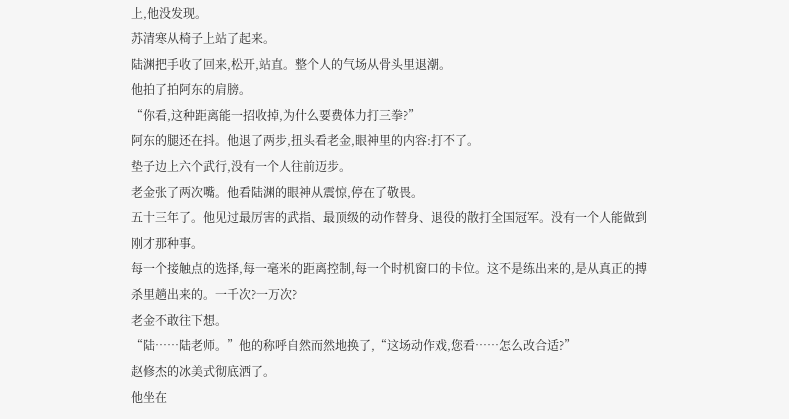上,他没发现。
苏清寒从椅子上站了起来。
陆渊把手收了回来,松开,站直。整个人的气场从骨头里退潮。
他拍了拍阿东的肩膀。
“你看,这种距离能一招收掉,为什么要费体力打三拳?”
阿东的腿还在抖。他退了两步,扭头看老金,眼神里的内容:打不了。
垫子边上六个武行,没有一个人往前迈步。
老金张了两次嘴。他看陆渊的眼神从震惊,停在了敬畏。
五十三年了。他见过最厉害的武指、最顶级的动作替身、退役的散打全国冠军。没有一个人能做到刚才那种事。
每一个接触点的选择,每一毫米的距离控制,每一个时机窗口的卡位。这不是练出来的,是从真正的搏杀里趟出来的。一千次?一万次?
老金不敢往下想。
“陆……陆老师。”他的称呼自然而然地换了,“这场动作戏,您看……怎么改合适?”
赵修杰的冰美式彻底洒了。
他坐在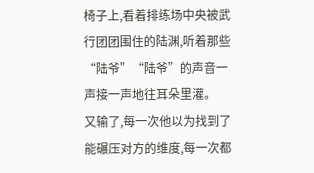椅子上,看着排练场中央被武行团团围住的陆渊,听着那些“陆爷”“陆爷”的声音一声接一声地往耳朵里灌。
又输了,每一次他以为找到了能碾压对方的维度,每一次都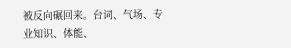被反向碾回来。台词、气场、专业知识、体能、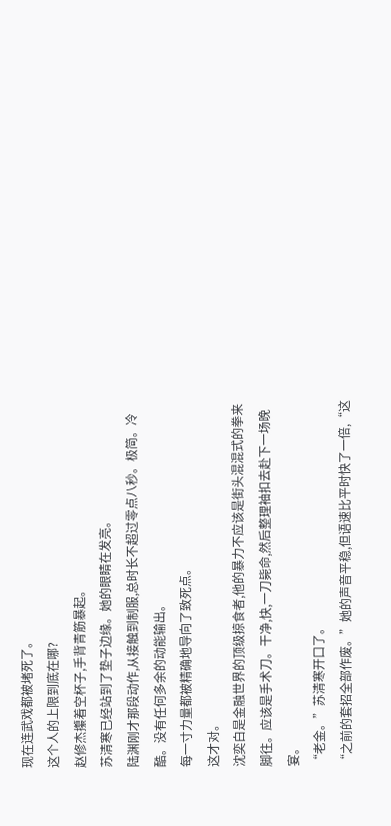现在连武戏都被堵死了。
这个人的上限到底在哪?
赵修杰攥着空杯子,手背青筋暴起。
苏清寒已经站到了垫子边缘。她的眼睛在发亮。
陆渊刚才那段动作,从接触到制服,总时长不超过零点八秒。极简。冷酷。没有任何多余的动能输出。
每一寸力量都被精确地导向了致死点。
这才对。
沈奕白是金融世界的顶级掠食者,他的暴力不应该是街头混混式的拳来脚往。应该是手术刀。干净,快,一刀毙命,然后整理袖扣去赴下一场晚宴。
“老金。”苏清寒开口了。
“之前的套招全部作废。”她的声音平稳,但语速比平时快了一倍,“这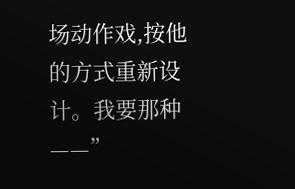场动作戏,按他的方式重新设计。我要那种——”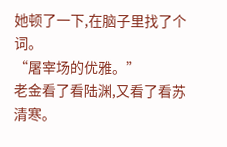她顿了一下,在脑子里找了个词。
“屠宰场的优雅。”
老金看了看陆渊,又看了看苏清寒。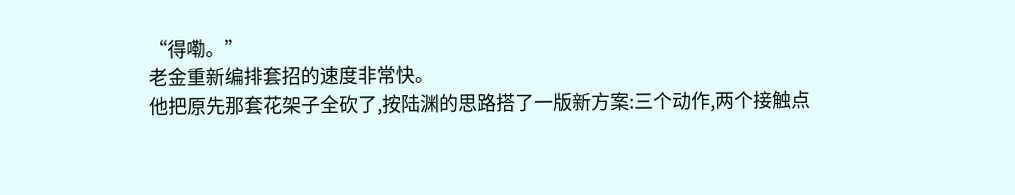“得嘞。”
老金重新编排套招的速度非常快。
他把原先那套花架子全砍了,按陆渊的思路搭了一版新方案:三个动作,两个接触点